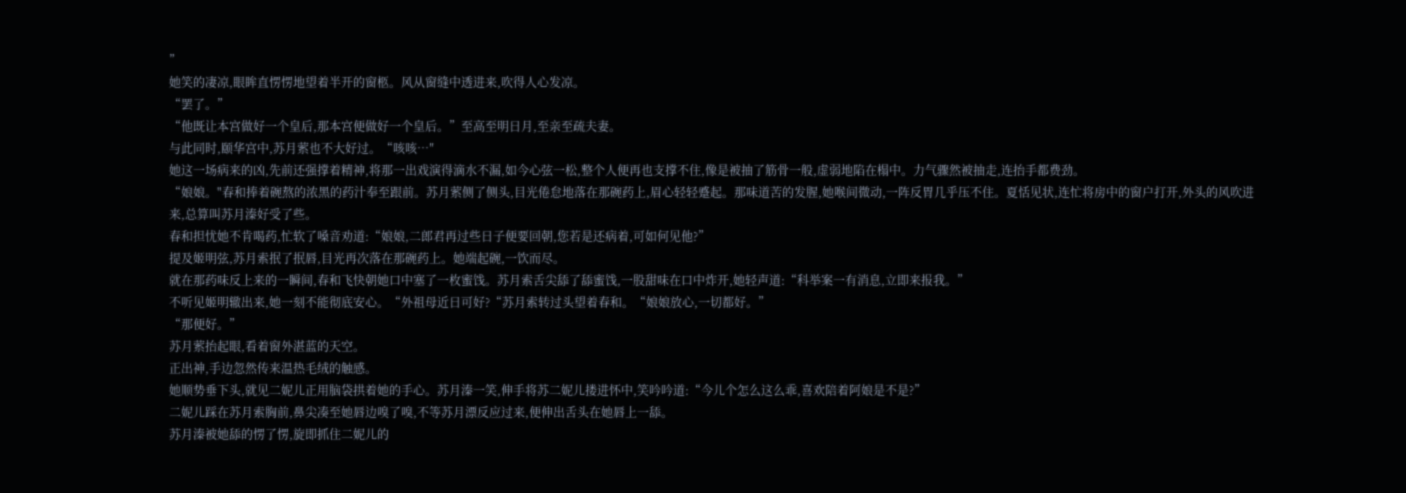”
她笑的凄凉,眼眸直愣愣地望着半开的窗柩。风从窗缝中透进来,吹得人心发凉。
“罢了。”
“他既让本宫做好一个皇后,那本宫便做好一个皇后。”至高至明日月,至亲至疏夫妻。
与此同时,颐华宫中,苏月萦也不大好过。“咳咳…″
她这一场病来的凶,先前还强撑着精神,将那一出戏演得滴水不漏,如今心弦一松,整个人便再也支撑不住,像是被抽了筋骨一般,虚弱地陷在榻中。力气骤然被抽走,连抬手都费劲。
“娘娘。"春和捧着碗熬的浓黑的药汁奉至跟前。苏月萦侧了侧头,目光倦怠地落在那碗药上,眉心轻轻蹙起。那味道苦的发腥,她喉间微动,一阵反胃几乎压不住。夏恬见状,连忙将房中的窗户打开,外头的风吹进来,总算叫苏月溱好受了些。
春和担忧她不肯喝药,忙软了嗓音劝道:“娘娘,二郎君再过些日子便要回朝,您若是还病着,可如何见他?”
提及姬明弦,苏月索抿了抿唇,目光再次落在那碗药上。她端起碗,一饮而尽。
就在那药味反上来的一瞬间,春和飞快朝她口中塞了一枚蜜饯。苏月索舌尖舔了舔蜜饯,一股甜味在口中炸开,她轻声道:“科举案一有消息,立即来报我。”
不听见姬明辙出来,她一刻不能彻底安心。“外祖母近日可好?“苏月索转过头望着春和。“娘娘放心,一切都好。”
“那便好。”
苏月萦抬起眼,看着窗外湛蓝的天空。
正出神,手边忽然传来温热毛绒的触感。
她顺势垂下头,就见二妮儿正用脑袋拱着她的手心。苏月溱一笑,伸手将苏二妮儿搂进怀中,笑吟吟道:“今儿个怎么这么乖,喜欢陪着阿娘是不是?”
二妮儿踩在苏月索胸前,鼻尖凑至她唇边嗅了嗅,不等苏月漂反应过来,便伸出舌头在她唇上一舔。
苏月溱被她舔的愣了愣,旋即抓住二妮儿的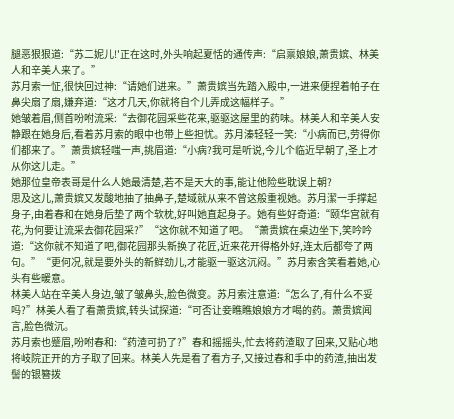腿恶狠狠道:“苏二妮儿!'正在这时,外头响起夏恬的通传声:“启禀娘娘,萧贵嫔、林美人和辛美人来了。”
苏月索一怔,很快回过神:“请她们进来。”萧贵嫔当先踏入殿中,一进来便捏着帕子在鼻尖扇了扇,嫌弃道:“这才几天,你就将自个儿弄成这幅样子。”
她皱着眉,侧首吩咐流采:“去御花园采些花来,驱驱这屋里的药味。林美人和辛美人安静跟在她身后,看着苏月索的眼中也带上些担忧。苏月溱轻轻一笑:“小病而已,劳得你们都来了。”萧贵嫔轻嗤一声,挑眉道:“小病?我可是听说,今儿个临近早朝了,圣上才从你这儿走。”
她那位皇帝表哥是什么人她最清楚,若不是天大的事,能让他险些耽误上朝?
思及这儿,萧贵嫔又发酸地抽了抽鼻子,楚域就从来不曾这般重视她。苏月潔一手撑起身子,由着春和在她身后垫了两个软枕,好叫她直起身子。她有些好奇道:“颐华宫就有花,为何要让流采去御花园采?”“这你就不知道了吧。“萧贵嫔在桌边坐下,笑吟吟道:“这你就不知道了吧,御花园那头新换了花匠,近来花开得格外好,连太后都夸了两句。”“更何况,就是要外头的新鲜劲儿,才能驱一驱这沉闷。”苏月索含笑看着她,心头有些暖意。
林美人站在辛美人身边,皱了皱鼻头,脸色微变。苏月索注意道:“怎么了,有什么不妥吗?”林美人看了看萧贵嫔,转头试探道:“可否让妾瞧瞧娘娘方才喝的药。萧贵嫔闻言,脸色微沉。
苏月索也蹙眉,吩咐春和:“药渣可扔了?”春和摇摇头,忙去将药渣取了回来,又贴心地将岐院正开的方子取了回来。林美人先是看了看方子,又接过春和手中的药渣,抽出发髻的银簪拨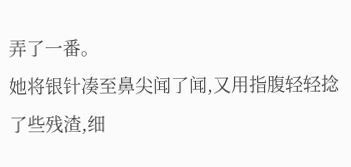弄了一番。
她将银针凑至鼻尖闻了闻,又用指腹轻轻捻了些残渣,细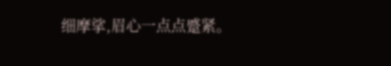细摩挲,眉心一点点蹙紧。